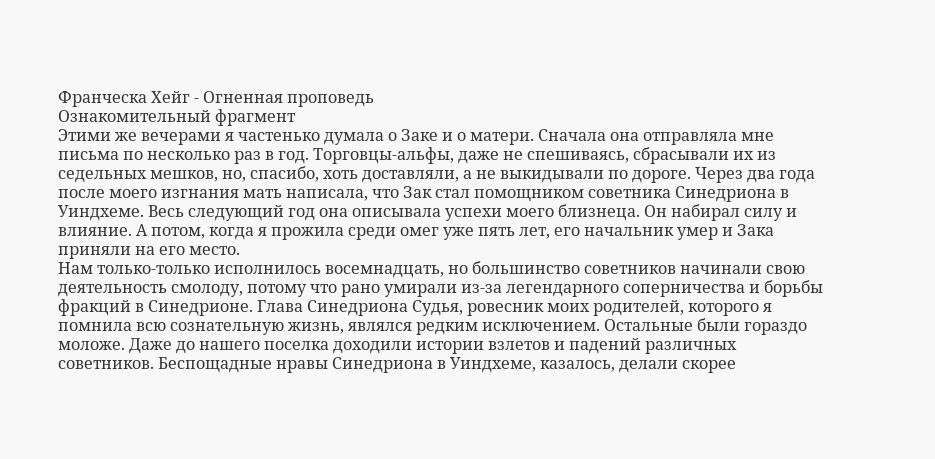Франческа Хейг - Огненная проповедь
Ознакомительный фрагмент
Этими же вечерами я частенько думала о Заке и о матери. Сначала она отправляла мне письма по несколько раз в год. Торговцы-альфы, даже не спешиваясь, сбрасывали их из седельных мешков, но, спасибо, хоть доставляли, а не выкидывали по дороге. Через два года после моего изгнания мать написала, что Зак стал помощником советника Синедриона в Уиндхеме. Весь следующий год она описывала успехи моего близнеца. Он набирал силу и влияние. А потом, когда я прожила среди омег уже пять лет, его начальник умер и Зака приняли на его место.
Нам только-только исполнилось восемнадцать, но большинство советников начинали свою деятельность смолоду, потому что рано умирали из-за легендарного соперничества и борьбы фракций в Синедрионе. Глава Синедриона Судья, ровесник моих родителей, которого я помнила всю сознательную жизнь, являлся редким исключением. Остальные были гораздо моложе. Даже до нашего поселка доходили истории взлетов и падений различных советников. Беспощадные нравы Синедриона в Уиндхеме, казалось, делали скорее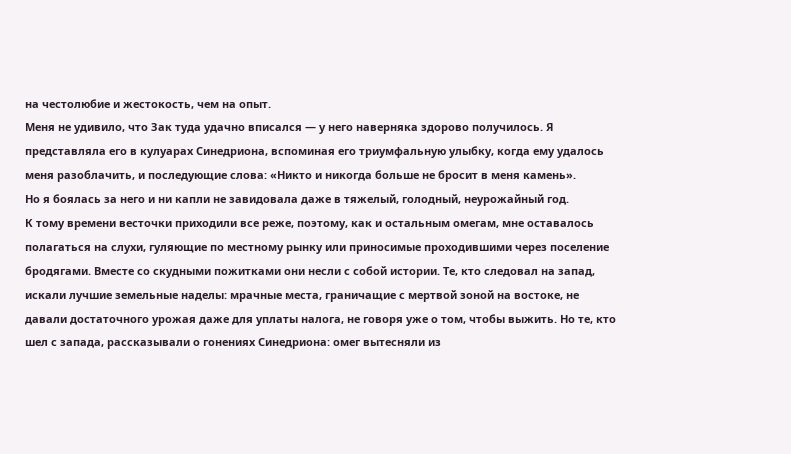на честолюбие и жестокость, чем на опыт.
Меня не удивило, что Зак туда удачно вписался — у него наверняка здорово получилось. Я представляла его в кулуарах Синедриона, вспоминая его триумфальную улыбку, когда ему удалось меня разоблачить, и последующие слова: «Никто и никогда больше не бросит в меня камень».
Но я боялась за него и ни капли не завидовала даже в тяжелый, голодный, неурожайный год.
К тому времени весточки приходили все реже, поэтому, как и остальным омегам, мне оставалось полагаться на слухи, гуляющие по местному рынку или приносимые проходившими через поселение бродягами. Вместе со скудными пожитками они несли с собой истории. Те, кто следовал на запад, искали лучшие земельные наделы: мрачные места, граничащие с мертвой зоной на востоке, не давали достаточного урожая даже для уплаты налога, не говоря уже о том, чтобы выжить. Но те, кто шел с запада, рассказывали о гонениях Синедриона: омег вытесняли из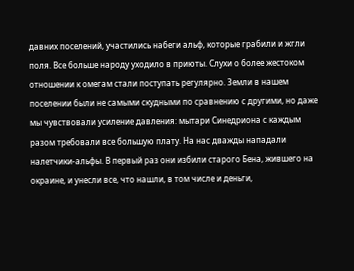давних поселений, участились набеги альф, которые грабили и жгли поля. Все больше народу уходило в приюты. Слухи о более жестоком отношении к омегам стали поступать регулярно. Земли в нашем поселении были не самыми скудными по сравнению с другими, но даже мы чувствовали усиление давления: мытари Синедриона с каждым разом требовали все большую плату. На нас дважды нападали налетчики-альфы. В первый раз они избили старого Бена, жившего на окраине, и унесли все, что нашли, в том числе и деньги,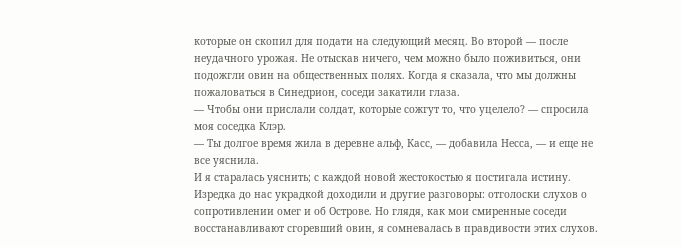которые он скопил для подати на следующий месяц. Во второй — после неудачного урожая. Не отыскав ничего, чем можно было поживиться, они подожгли овин на общественных полях. Когда я сказала, что мы должны пожаловаться в Синедрион, соседи закатили глаза.
— Чтобы они прислали солдат, которые сожгут то, что уцелело? — спросила моя соседка Клэр.
— Ты долгое время жила в деревне альф, Касс, — добавила Несса, — и еще не все уяснила.
И я старалась уяснить; с каждой новой жестокостью я постигала истину.
Изредка до нас украдкой доходили и другие разговоры: отголоски слухов о сопротивлении омег и об Острове. Но глядя, как мои смиренные соседи восстанавливают сгоревший овин, я сомневалась в правдивости этих слухов.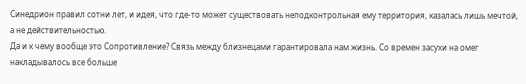Синедрион правил сотни лет, и идея, что где-то может существовать неподконтрольная ему территория, казалась лишь мечтой, а не действительностью.
Да и к чему вообще это Сопротивление? Связь между близнецами гарантировала нам жизнь. Со времен засухи на омег накладывалось все больше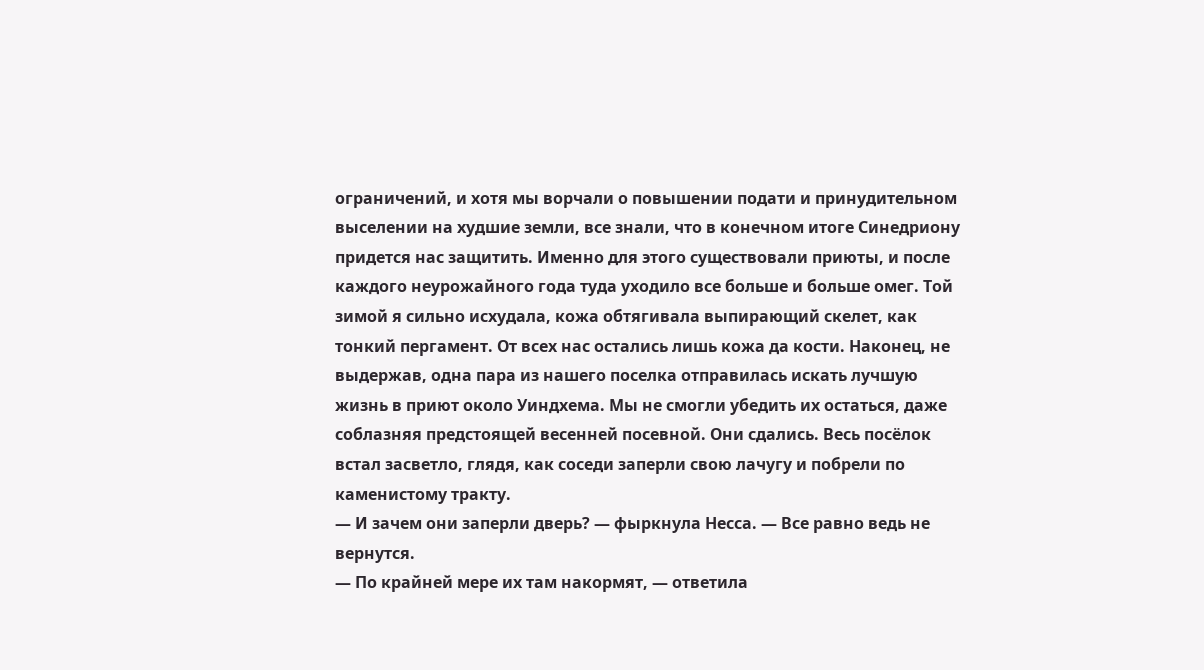ограничений, и хотя мы ворчали о повышении подати и принудительном выселении на худшие земли, все знали, что в конечном итоге Синедриону придется нас защитить. Именно для этого существовали приюты, и после каждого неурожайного года туда уходило все больше и больше омег. Той зимой я сильно исхудала, кожа обтягивала выпирающий скелет, как тонкий пергамент. От всех нас остались лишь кожа да кости. Наконец, не выдержав, одна пара из нашего поселка отправилась искать лучшую жизнь в приют около Уиндхема. Мы не смогли убедить их остаться, даже соблазняя предстоящей весенней посевной. Они сдались. Весь посёлок встал засветло, глядя, как соседи заперли свою лачугу и побрели по каменистому тракту.
— И зачем они заперли дверь? — фыркнула Несса. — Все равно ведь не вернутся.
— По крайней мере их там накормят, — ответила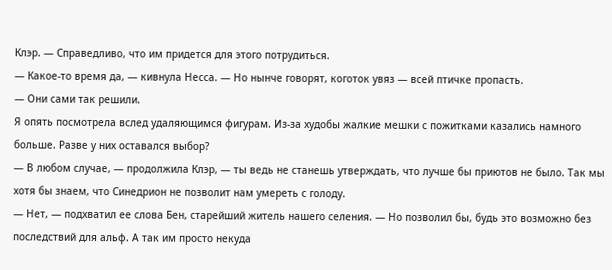Клэр. — Справедливо, что им придется для этого потрудиться.
— Какое-то время да, — кивнула Несса. — Но нынче говорят, коготок увяз — всей птичке пропасть.
— Они сами так решили.
Я опять посмотрела вслед удаляющимся фигурам. Из-за худобы жалкие мешки с пожитками казались намного больше. Разве у них оставался выбор?
— В любом случае, — продолжила Клэр, — ты ведь не станешь утверждать, что лучше бы приютов не было. Так мы хотя бы знаем, что Синедрион не позволит нам умереть с голоду.
— Нет, — подхватил ее слова Бен, старейший житель нашего селения. — Но позволил бы, будь это возможно без последствий для альф. А так им просто некуда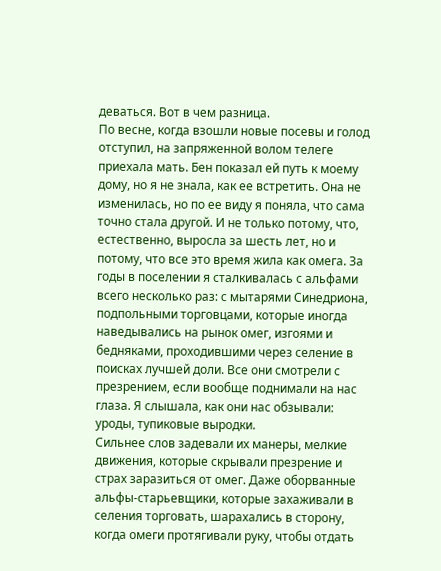деваться. Вот в чем разница.
По весне, когда взошли новые посевы и голод отступил, на запряженной волом телеге приехала мать. Бен показал ей путь к моему дому, но я не знала, как ее встретить. Она не изменилась, но по ее виду я поняла, что сама точно стала другой. И не только потому, что, естественно, выросла за шесть лет, но и потому, что все это время жила как омега. За годы в поселении я сталкивалась с альфами всего несколько раз: с мытарями Синедриона, подпольными торговцами, которые иногда наведывались на рынок омег, изгоями и бедняками, проходившими через селение в поисках лучшей доли. Все они смотрели с презрением, если вообще поднимали на нас глаза. Я слышала, как они нас обзывали: уроды, тупиковые выродки.
Сильнее слов задевали их манеры, мелкие движения, которые скрывали презрение и страх заразиться от омег. Даже оборванные альфы-старьевщики, которые захаживали в селения торговать, шарахались в сторону, когда омеги протягивали руку, чтобы отдать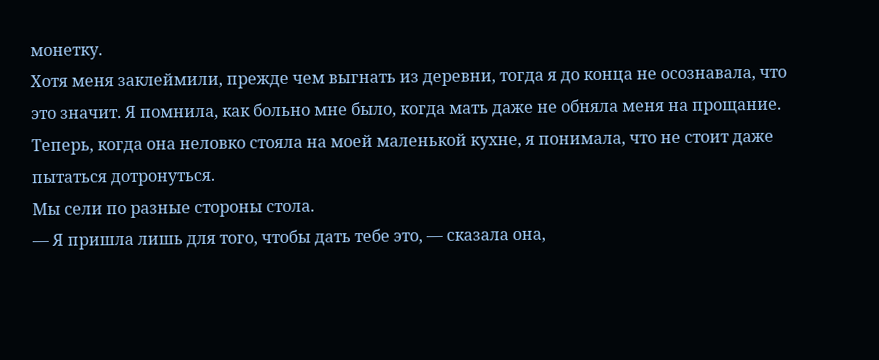монетку.
Хотя меня заклеймили, прежде чем выгнать из деревни, тогда я до конца не осознавала, что это значит. Я помнила, как больно мне было, когда мать даже не обняла меня на прощание. Теперь, когда она неловко стояла на моей маленькой кухне, я понимала, что не стоит даже пытаться дотронуться.
Мы сели по разные стороны стола.
— Я пришла лишь для того, чтобы дать тебе это, — сказала она,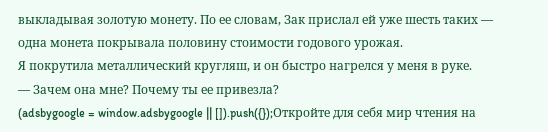выкладывая золотую монету. По ее словам, Зак прислал ей уже шесть таких — одна монета покрывала половину стоимости годового урожая.
Я покрутила металлический кругляш, и он быстро нагрелся у меня в руке.
— Зачем она мне? Почему ты ее привезла?
(adsbygoogle = window.adsbygoogle || []).push({});Откройте для себя мир чтения на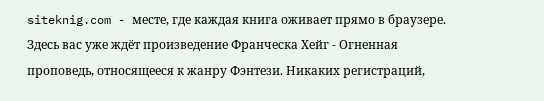siteknig.com - месте, где каждая книга оживает прямо в браузере. Здесь вас уже ждёт произведение Франческа Хейг - Огненная проповедь, относящееся к жанру Фэнтези. Никаких регистраций,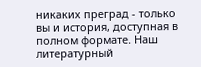никаких преград - только вы и история, доступная в полном формате. Наш литературный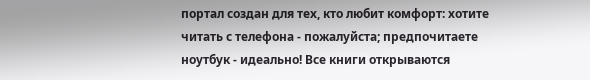портал создан для тех, кто любит комфорт: хотите читать с телефона - пожалуйста; предпочитаете ноутбук - идеально! Все книги открываются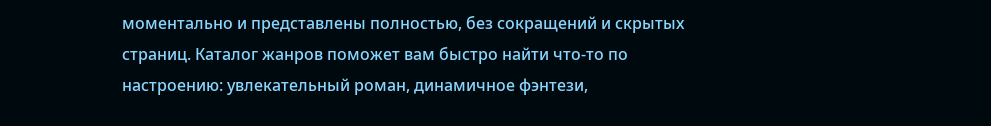моментально и представлены полностью, без сокращений и скрытых страниц. Каталог жанров поможет вам быстро найти что-то по настроению: увлекательный роман, динамичное фэнтези,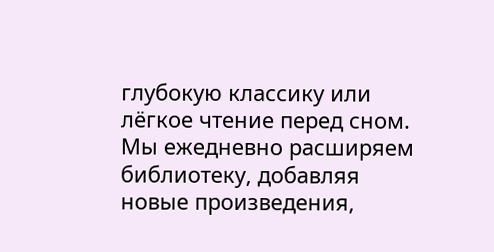глубокую классику или лёгкое чтение перед сном. Мы ежедневно расширяем библиотеку, добавляя новые произведения,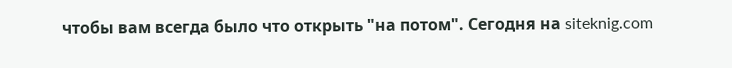чтобы вам всегда было что открыть "на потом". Сегодня на siteknig.com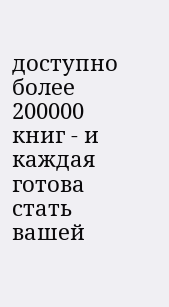доступно более 200000 книг - и каждая готова стать вашей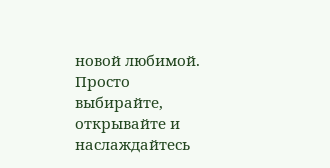новой любимой. Просто выбирайте, открывайте и наслаждайтесь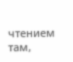чтением там,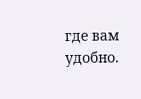где вам удобно.